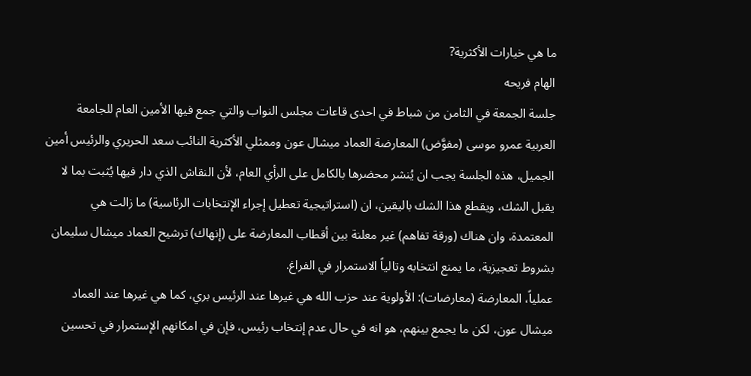ما هي خيارات الأكثرية?
الهام فريحه
جلسة الجمعة في الثامن من شباط في احدى قاعات مجلس النواب والتي جمع فيها الأمين العام للجامعة العربية عمرو موسى (مفوَّض) المعارضة العماد ميشال عون وممثلي الأكثرية النائب سعد الحريري والرئيس أمين الجميل، هذه الجلسة يجب ان يُنشر محضرها بالكامل على الرأي العام، لأن النقاش الذي دار فيها يُثبت بما لا يقبل الشك، ويقطع هذا الشك باليقين، ان (استراتيجية تعطيل إجراء الإنتخابات الرئاسية) ما زالت هي المعتمدة، وان هناك (ورقة تفاهم) غير معلنة بين أقطاب المعارضة على (إنهاك) ترشيح العماد ميشال سليمان بشروط تعجيزية، ما يمنع انتخابه وتالياً الاستمرار في الفراغ.
عملياً، المعارضة (معارضات): الأولوية عند حزب الله هي غيرها عند الرئيس بري، كما هي غيرها عند العماد ميشال عون، لكن ما يجمع بينهم، هو انه في حال عدم إنتخاب رئيس، فإن في امكانهم الإستمرار في تحسين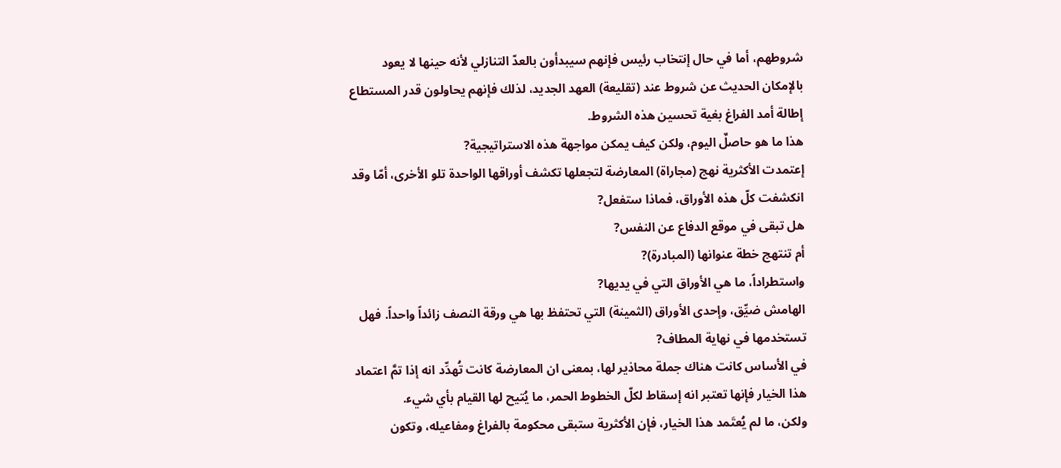شروطهم، أما في حال إنتخاب رئيس فإنهم سيبدأون بالعدّ التنازلي لأنه حينها لا يعود بالإمكان الحديث عن شروط عند (تقليعة) العهد الجديد، لذلك فإنهم يحاولون قدر المستطاع إطالة أمد الفراغ بغية تحسين هذه الشروط.
هذا ما هو حاصلٌ اليوم، ولكن كيف يمكن مواجهة هذه الاستراتيجية?
إعتمدت الأكثرية نهج (مجاراة) المعارضة لتجعلها تكشف أوراقها الواحدة تلو الأخرى، أمّا وقد انكشفت كلّ هذه الأوراق، فماذا ستفعل?
هل تبقى في موقع الدفاع عن النفس?
أم تنتهج خطة عنوانها (المبادرة)?
واستطراداً، ما هي الأوراق التي في يديها?
الهامش ضيِّق، وإحدى الأوراق (الثمينة) التي تحتفظ بها هي ورقة النصف زائداً واحداً. فهل تستخدمها في نهاية المطاف?
في الأساس كانت هناك جملة محاذير لها، بمعنى ان المعارضة كانت تُهدِّد انه إذا تمَّ اعتماد هذا الخيار فإنها تعتبر انه إسقاط لكلّ الخطوط الحمر، ما يُتيح لها القيام بأي شيء.
ولكن، ما لم يُعتَمد هذا الخيار، فإن الأكثرية ستبقى محكومة بالفراغ ومفاعيله، وتكون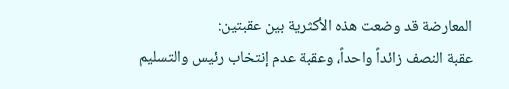المعارضة قد وضعت هذه الأكثرية بين عقبتين:
عقبة النصف زائداً واحداً، وعقبة عدم إنتخاب رئيس والتسليم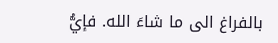بالفراغ الى ما شاءَ الله. فإيُّ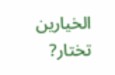الخيارين تختار?